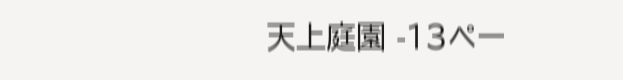天上庭園 -13ペー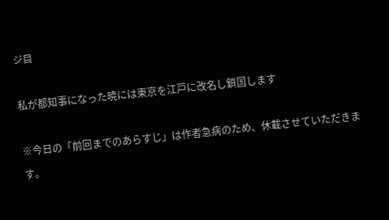ジ目

私が都知事になった暁には東京を江戸に改名し鎖国します

※今日の「前回までのあらすじ」は作者急病のため、休載させていただきます。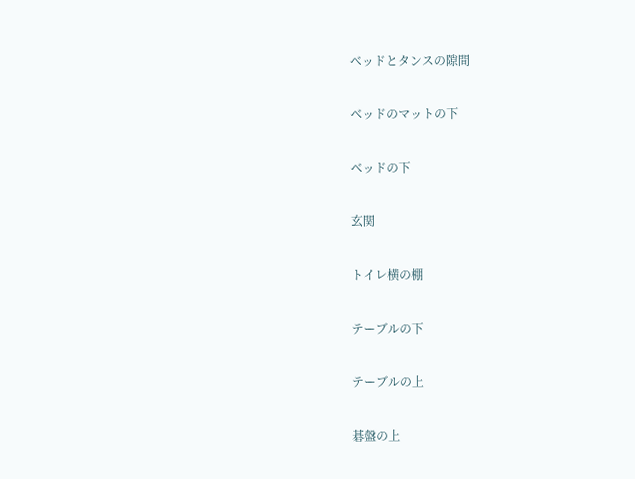ベッドとタンスの隙間

ベッドのマットの下

ベッドの下

玄関

トイレ横の棚

テーブルの下

テーブルの上

碁盤の上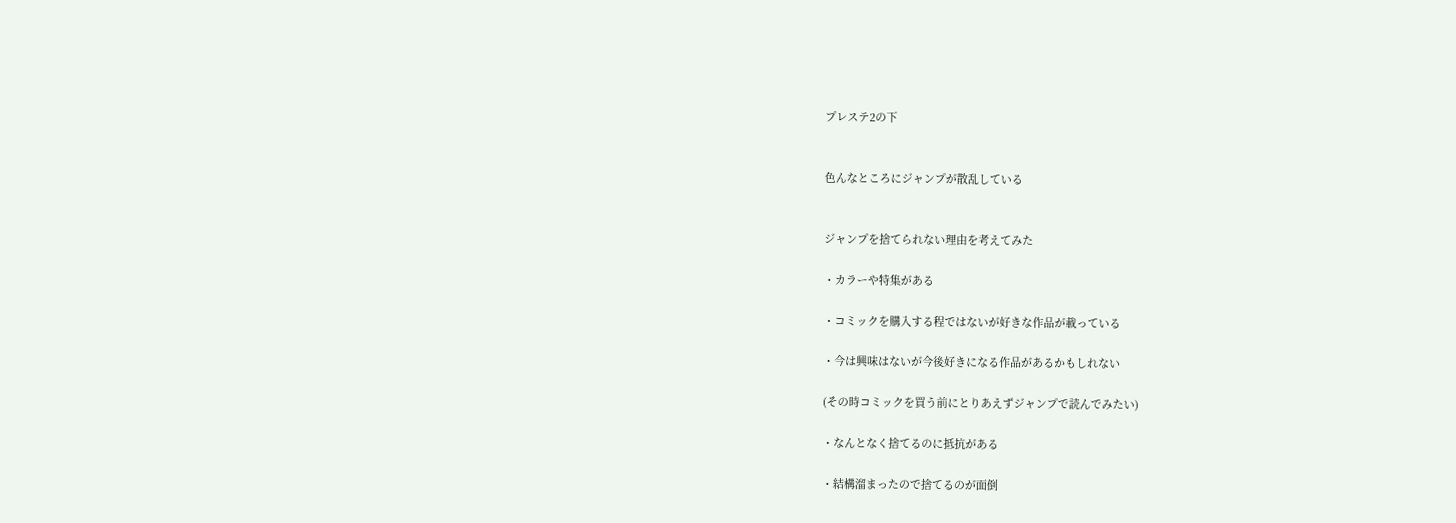プレステ2の下


色んなところにジャンプが散乱している


ジャンプを捨てられない理由を考えてみた

・カラーや特集がある

・コミックを購入する程ではないが好きな作品が載っている

・今は興味はないが今後好きになる作品があるかもしれない

(その時コミックを買う前にとりあえずジャンプで読んでみたい)

・なんとなく捨てるのに抵抗がある

・結構溜まったので捨てるのが面倒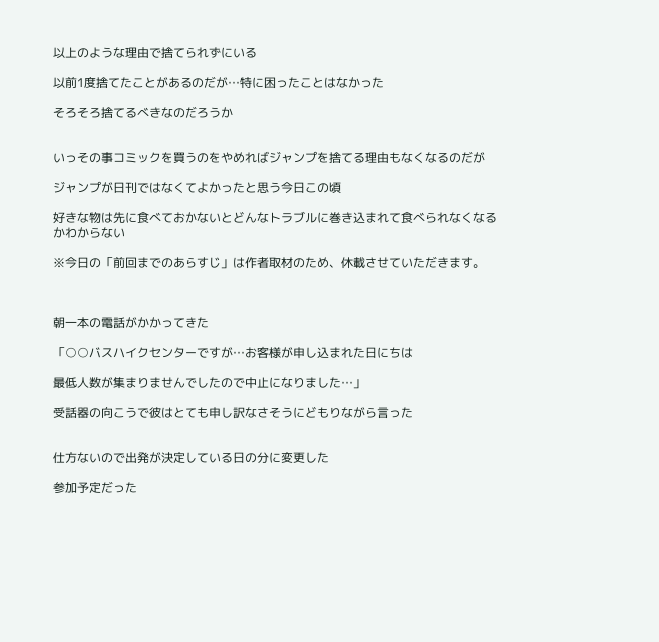以上のような理由で捨てられずにいる

以前1度捨てたことがあるのだが…特に困ったことはなかった

そろそろ捨てるべきなのだろうか


いっその事コミックを買うのをやめればジャンプを捨てる理由もなくなるのだが

ジャンプが日刊ではなくてよかったと思う今日この頃

好きな物は先に食べておかないとどんなトラブルに巻き込まれて食べられなくなるかわからない

※今日の「前回までのあらすじ」は作者取材のため、休載させていただきます。



朝一本の電話がかかってきた

「○○バスハイクセンターですが…お客様が申し込まれた日にちは

最低人数が集まりませんでしたので中止になりました…」

受話器の向こうで彼はとても申し訳なさそうにどもりながら言った


仕方ないので出発が決定している日の分に変更した

参加予定だった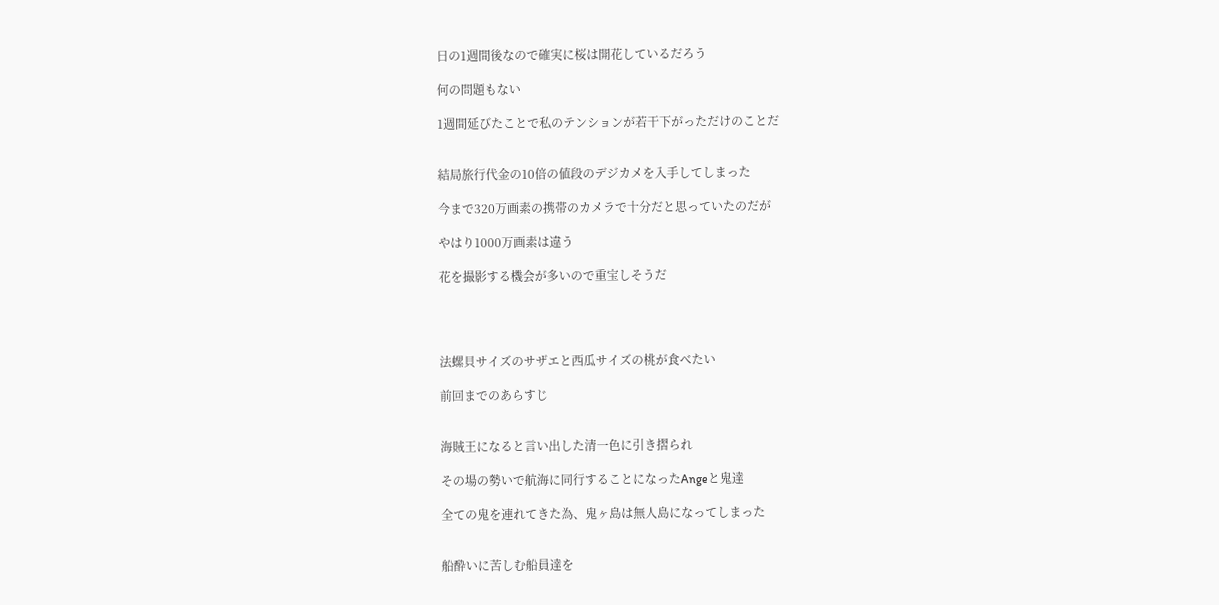日の1週間後なので確実に桜は開花しているだろう

何の問題もない

1週間延びたことで私のテンションが若干下がっただけのことだ


結局旅行代金の10倍の値段のデジカメを入手してしまった

今まで320万画素の携帯のカメラで十分だと思っていたのだが

やはり1000万画素は違う

花を撮影する機会が多いので重宝しそうだ




法螺貝サイズのサザエと西瓜サイズの桃が食べたい

前回までのあらすじ


海賊王になると言い出した清一色に引き摺られ

その場の勢いで航海に同行することになったAngeと鬼達

全ての鬼を連れてきた為、鬼ヶ島は無人島になってしまった


船酔いに苦しむ船員達を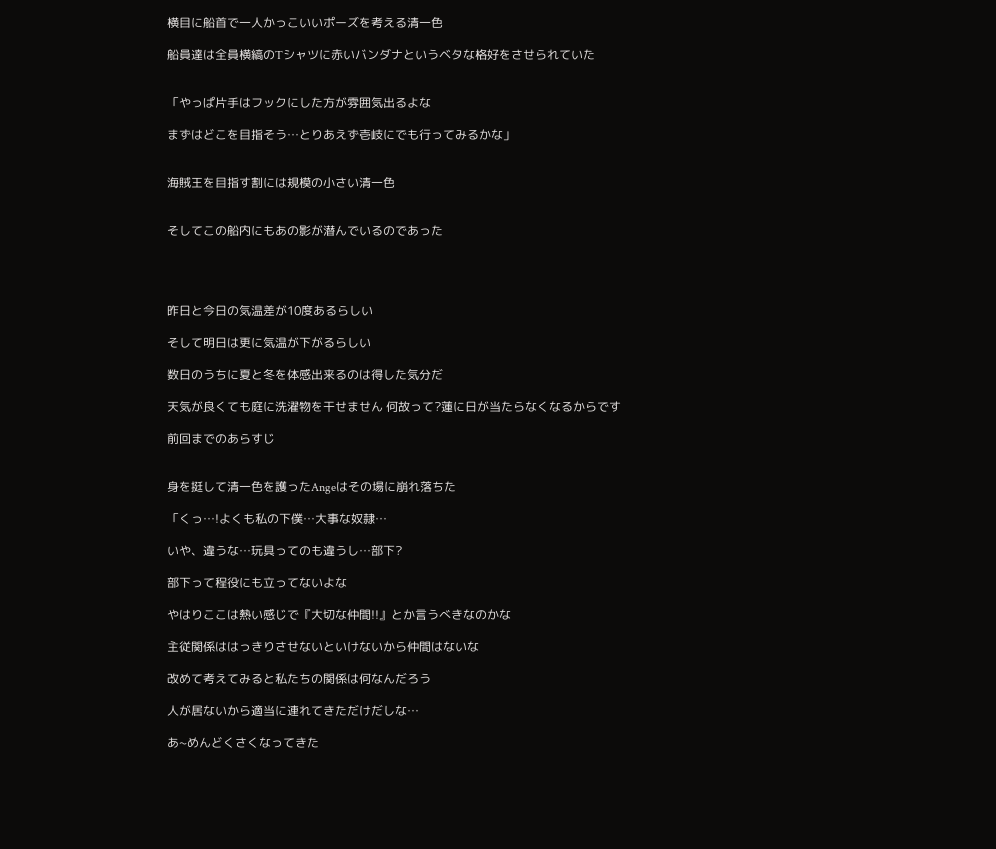横目に船首で一人かっこいいポーズを考える清一色

船員達は全員横縞のTシャツに赤いバンダナというベタな格好をさせられていた


「やっぱ片手はフックにした方が雰囲気出るよな

まずはどこを目指そう…とりあえず壱岐にでも行ってみるかな」


海賊王を目指す割には規模の小さい清一色


そしてこの船内にもあの影が潜んでいるのであった




昨日と今日の気温差が10度あるらしい

そして明日は更に気温が下がるらしい

数日のうちに夏と冬を体感出来るのは得した気分だ

天気が良くても庭に洗濯物を干せません 何故って?蓮に日が当たらなくなるからです

前回までのあらすじ


身を挺して清一色を護ったAngeはその場に崩れ落ちた

「くっ…!よくも私の下僕…大事な奴隷…

いや、違うな…玩具ってのも違うし…部下?

部下って程役にも立ってないよな

やはりここは熱い感じで『大切な仲間!!』とか言うべきなのかな

主従関係ははっきりさせないといけないから仲間はないな

改めて考えてみると私たちの関係は何なんだろう

人が居ないから適当に連れてきただけだしな…

あ~めんどくさくなってきた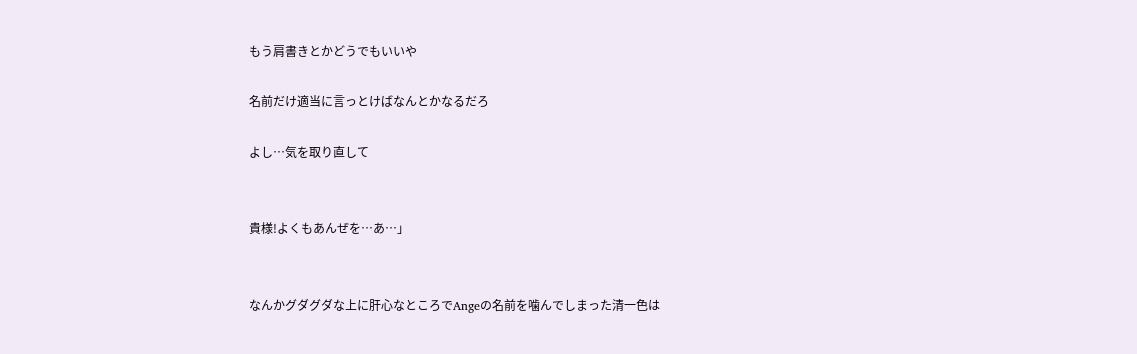もう肩書きとかどうでもいいや

名前だけ適当に言っとけばなんとかなるだろ

よし…気を取り直して


貴様!よくもあんぜを…あ…」


なんかグダグダな上に肝心なところでAngeの名前を噛んでしまった清一色は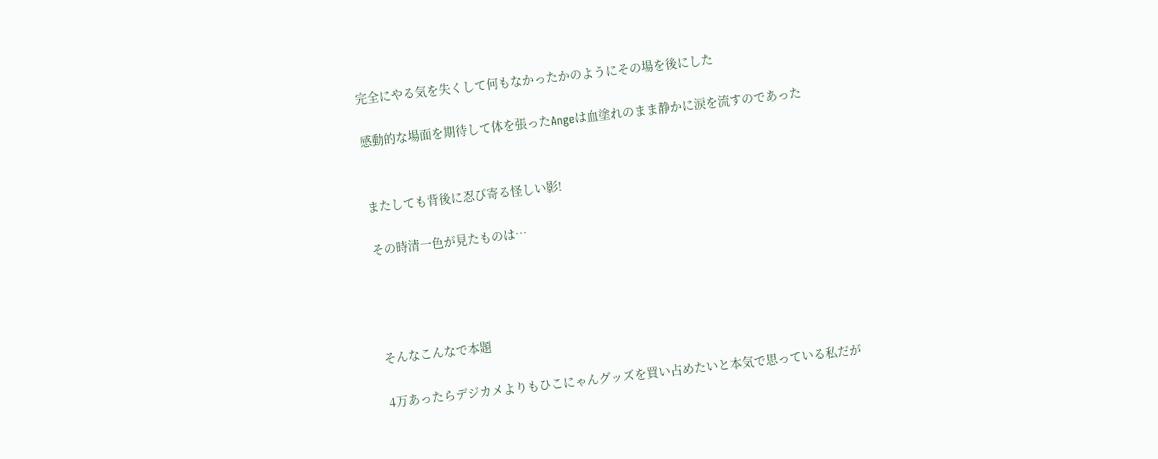完全にやる気を失くして何もなかったかのようにその場を後にした

感動的な場面を期待して体を張ったAngeは血塗れのまま静かに涙を流すのであった


またしても背後に忍び寄る怪しい影!

その時清一色が見たものは…




そんなこんなで本題

4万あったらデジカメよりもひこにゃんグッズを買い占めたいと本気で思っている私だが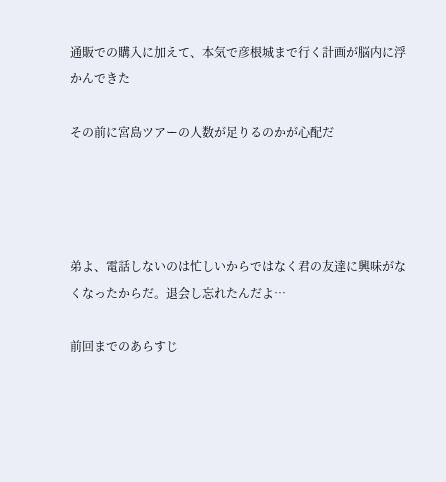通販での購入に加えて、本気で彦根城まで行く計画が脳内に浮かんできた

その前に宮島ツアーの人数が足りるのかが心配だ




弟よ、電話しないのは忙しいからではなく君の友達に興味がなくなったからだ。退会し忘れたんだよ…

前回までのあらすじ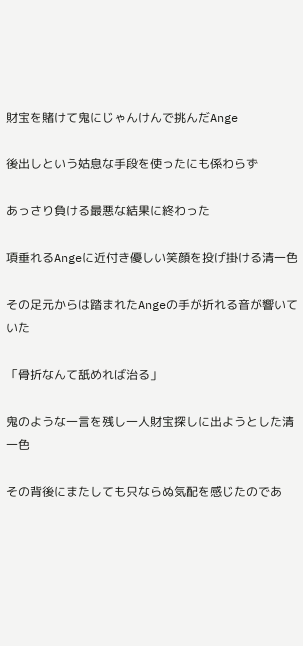財宝を賭けて鬼にじゃんけんで挑んだAnge

後出しという姑息な手段を使ったにも係わらず

あっさり負ける最悪な結果に終わった

項垂れるAngeに近付き優しい笑顔を投げ掛ける清一色

その足元からは踏まれたAngeの手が折れる音が響いていた

「骨折なんて舐めれば治る」

鬼のような一言を残し一人財宝探しに出ようとした清一色

その背後にまたしても只ならぬ気配を感じたのであ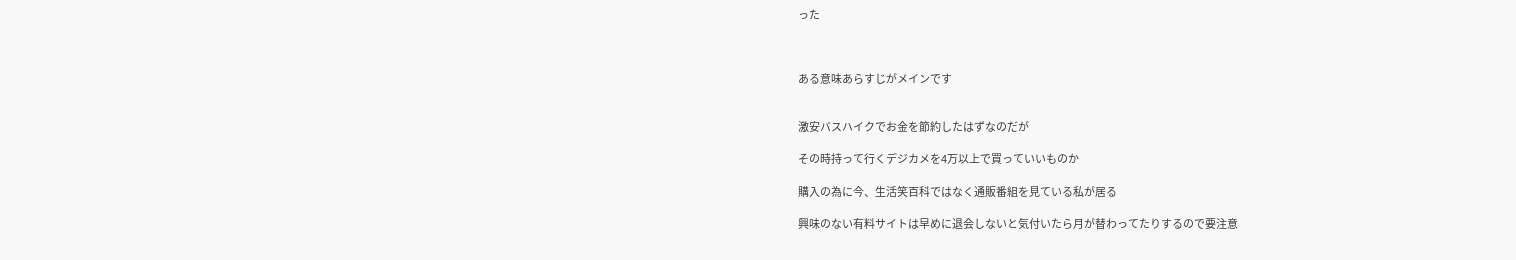った



ある意味あらすじがメインです


激安バスハイクでお金を節約したはずなのだが

その時持って行くデジカメを4万以上で買っていいものか

購入の為に今、生活笑百科ではなく通販番組を見ている私が居る

興味のない有料サイトは早めに退会しないと気付いたら月が替わってたりするので要注意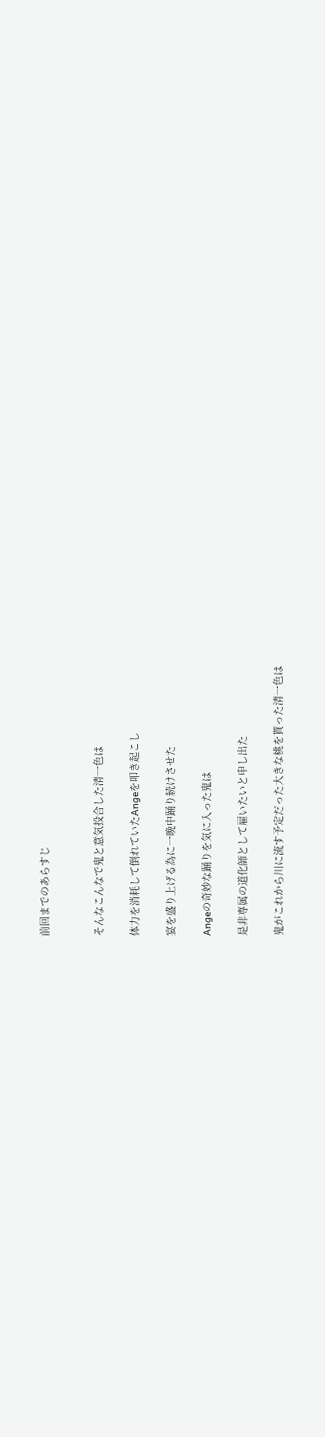前回までのあらすじ


そんなこんなで鬼と意気投合した清一色は

体力を消耗して倒れていたAngeを叩き起こし

宴を盛り上げる為に一晩中踊り続けさせた

Angeの奇妙な踊りを気に入った鬼は

是非専属の道化師として雇いたいと申し出た

鬼がこれから川に流す予定だった大きな桃を貰った清一色は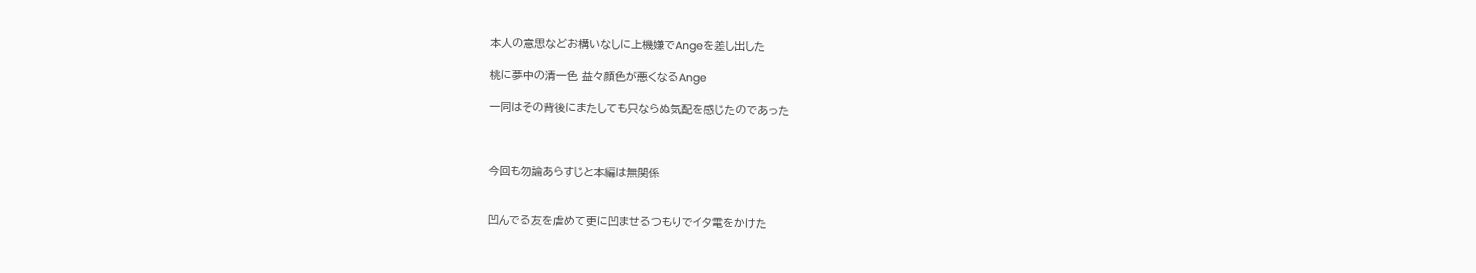本人の意思などお構いなしに上機嫌でAngeを差し出した

桃に夢中の清一色 益々顔色が悪くなるAnge

一同はその背後にまたしても只ならぬ気配を感じたのであった



今回も勿論あらすじと本編は無関係


凹んでる友を虐めて更に凹ませるつもりでイタ電をかけた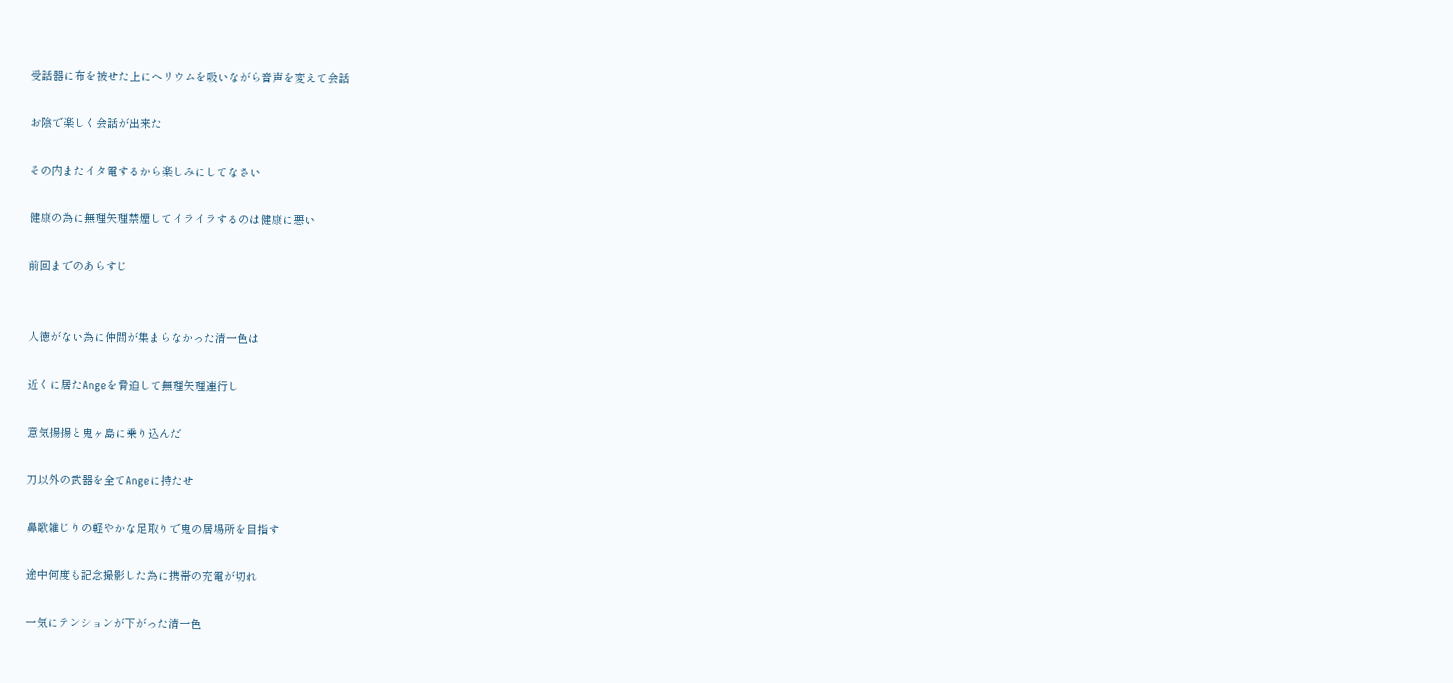受話器に布を被せた上にヘリウムを吸いながら音声を変えて会話

お陰で楽しく会話が出来た

その内またイタ電するから楽しみにしてなさい

健康の為に無理矢理禁煙してイライラするのは健康に悪い

前回までのあらすじ


人徳がない為に仲間が集まらなかった清一色は

近くに居たAngeを脅迫して無理矢理連行し

意気揚揚と鬼ヶ島に乗り込んだ

刀以外の武器を全てAngeに持たせ

鼻歌雑じりの軽やかな足取りで鬼の居場所を目指す

途中何度も記念撮影した為に携帯の充電が切れ

一気にテンションが下がった清一色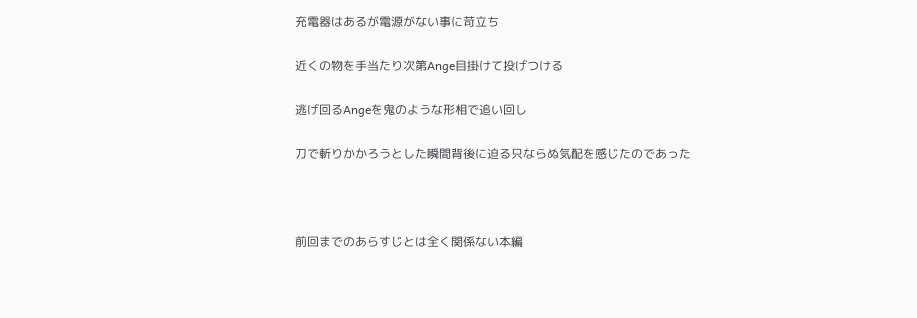充電器はあるが電源がない事に苛立ち

近くの物を手当たり次第Ange目掛けて投げつける

逃げ回るAngeを鬼のような形相で追い回し

刀で斬りかかろうとした瞬間背後に迫る只ならぬ気配を感じたのであった



前回までのあらすじとは全く関係ない本編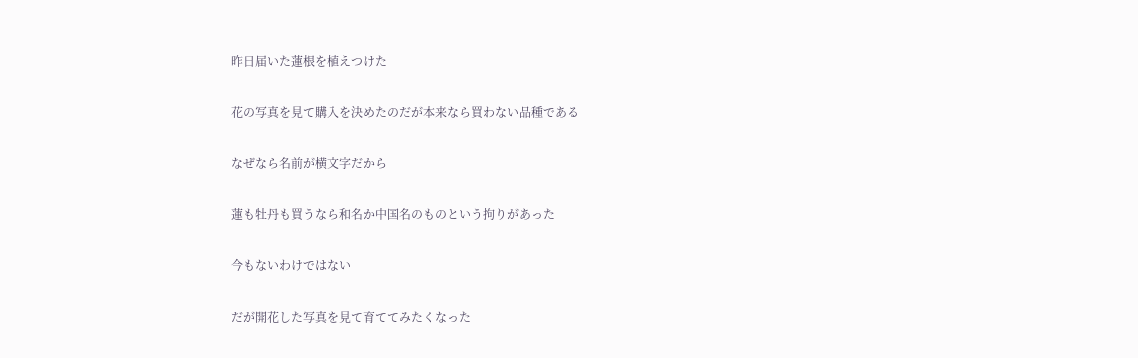昨日届いた蓮根を植えつけた

花の写真を見て購入を決めたのだが本来なら買わない品種である

なぜなら名前が横文字だから

蓮も牡丹も買うなら和名か中国名のものという拘りがあった

今もないわけではない

だが開花した写真を見て育ててみたくなった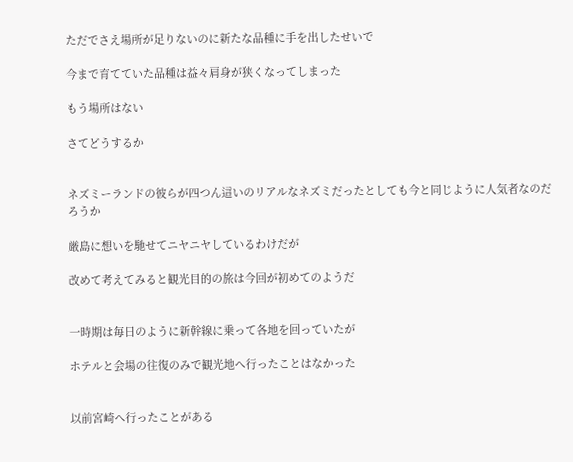ただでさえ場所が足りないのに新たな品種に手を出したせいで

今まで育てていた品種は益々肩身が狭くなってしまった

もう場所はない

さてどうするか


ネズミーランドの彼らが四つん這いのリアルなネズミだったとしても今と同じように人気者なのだろうか

厳島に想いを馳せてニヤニヤしているわけだが

改めて考えてみると観光目的の旅は今回が初めてのようだ


一時期は毎日のように新幹線に乗って各地を回っていたが

ホテルと会場の往復のみで観光地へ行ったことはなかった


以前宮崎へ行ったことがある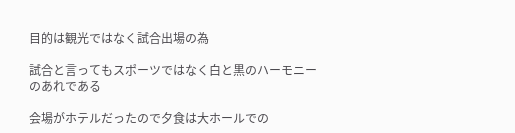目的は観光ではなく試合出場の為

試合と言ってもスポーツではなく白と黒のハーモニーのあれである

会場がホテルだったので夕食は大ホールでの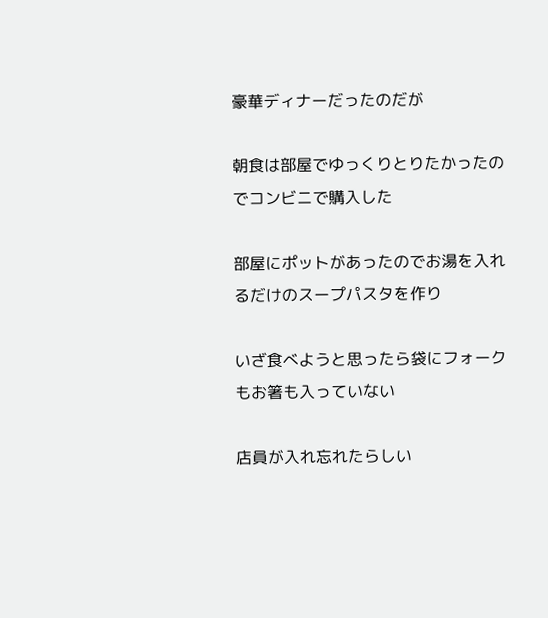豪華ディナーだったのだが

朝食は部屋でゆっくりとりたかったのでコンビニで購入した

部屋にポットがあったのでお湯を入れるだけのスープパスタを作り

いざ食べようと思ったら袋にフォークもお箸も入っていない

店員が入れ忘れたらしい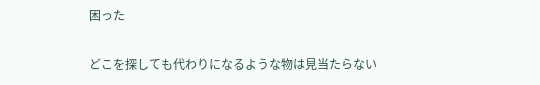困った

どこを探しても代わりになるような物は見当たらない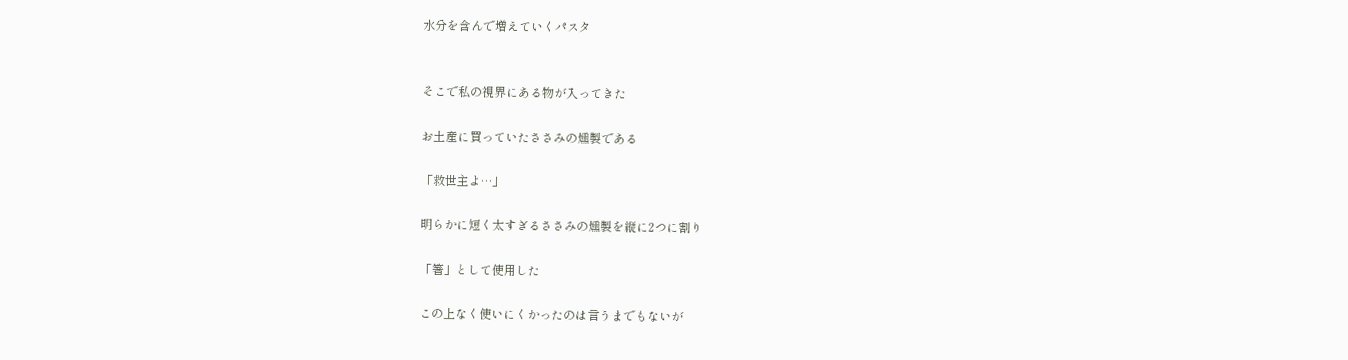水分を含んで増えていくパスタ


そこで私の視界にある物が入ってきた

お土産に買っていたささみの燻製である

「救世主よ…」

明らかに短く太すぎるささみの燻製を縦に2つに割り

「箸」として使用した

この上なく使いにくかったのは言うまでもないが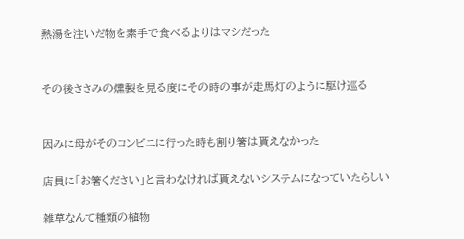熱湯を注いだ物を素手で食べるよりはマシだった


その後ささみの燻製を見る度にその時の事が走馬灯のように駆け巡る


因みに母がそのコンビニに行った時も割り箸は貰えなかった

店員に「お箸ください」と言わなければ貰えないシステムになっていたらしい

雑草なんて種類の植物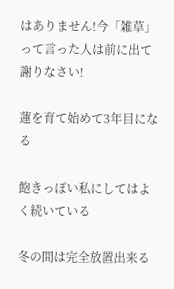はありません!今「雑草」って言った人は前に出て謝りなさい!

蓮を育て始めて3年目になる

飽きっぽい私にしてはよく続いている

冬の間は完全放置出来る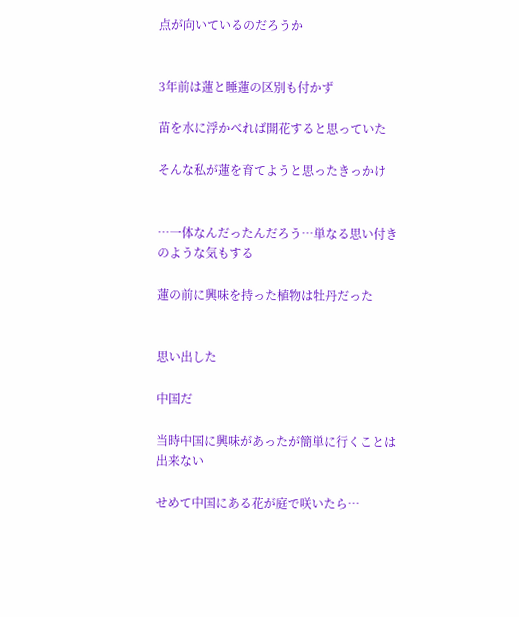点が向いているのだろうか


3年前は蓮と睡蓮の区別も付かず

苗を水に浮かべれば開花すると思っていた

そんな私が蓮を育てようと思ったきっかけ


…一体なんだったんだろう…単なる思い付きのような気もする

蓮の前に興味を持った植物は牡丹だった


思い出した

中国だ

当時中国に興味があったが簡単に行くことは出来ない

せめて中国にある花が庭で咲いたら…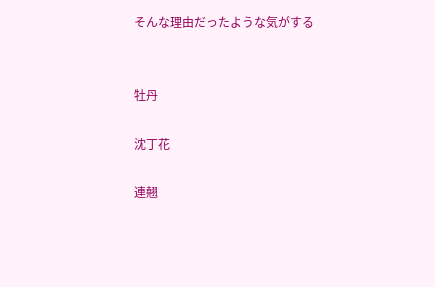そんな理由だったような気がする


牡丹

沈丁花

連翹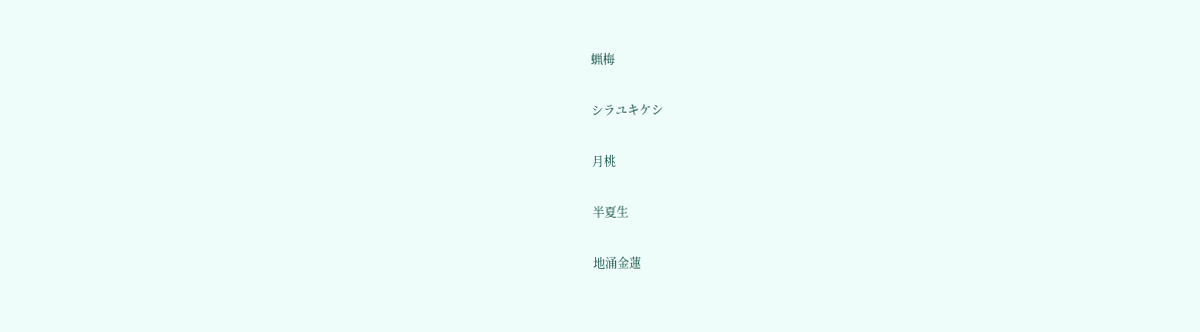蝋梅

シラユキケシ

月桃

半夏生

地涌金蓮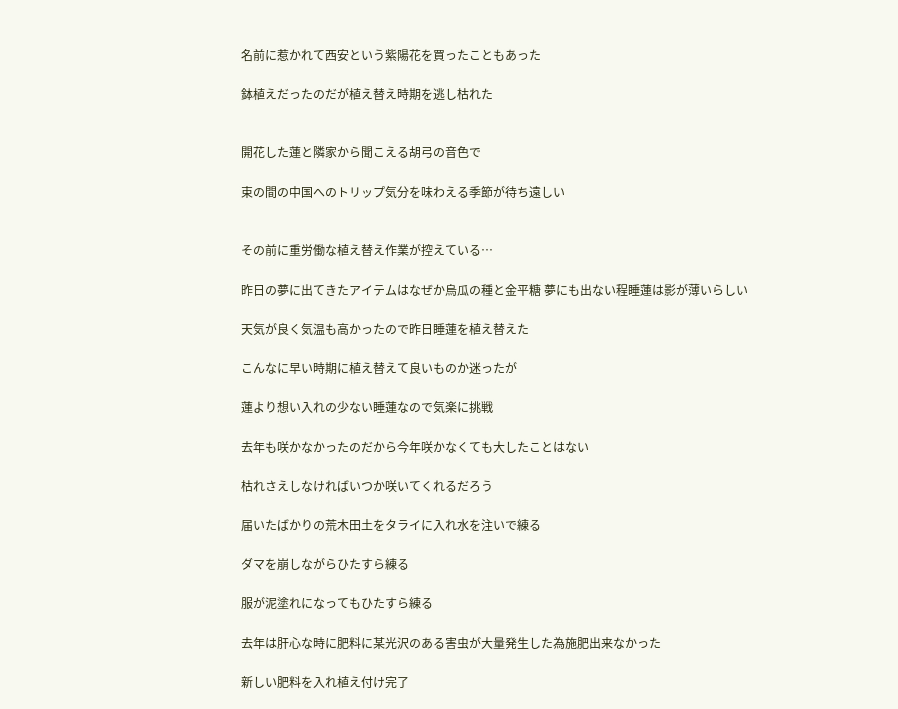名前に惹かれて西安という紫陽花を買ったこともあった

鉢植えだったのだが植え替え時期を逃し枯れた


開花した蓮と隣家から聞こえる胡弓の音色で

束の間の中国へのトリップ気分を味わえる季節が待ち遠しい


その前に重労働な植え替え作業が控えている…

昨日の夢に出てきたアイテムはなぜか烏瓜の種と金平糖 夢にも出ない程睡蓮は影が薄いらしい

天気が良く気温も高かったので昨日睡蓮を植え替えた

こんなに早い時期に植え替えて良いものか迷ったが

蓮より想い入れの少ない睡蓮なので気楽に挑戦

去年も咲かなかったのだから今年咲かなくても大したことはない

枯れさえしなければいつか咲いてくれるだろう

届いたばかりの荒木田土をタライに入れ水を注いで練る

ダマを崩しながらひたすら練る

服が泥塗れになってもひたすら練る

去年は肝心な時に肥料に某光沢のある害虫が大量発生した為施肥出来なかった

新しい肥料を入れ植え付け完了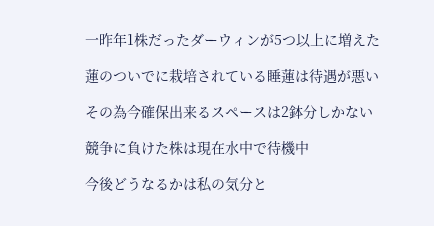一昨年1株だったダーウィンが5つ以上に増えた

蓮のついでに栽培されている睡蓮は待遇が悪い

その為今確保出来るスペースは2鉢分しかない

競争に負けた株は現在水中で待機中

今後どうなるかは私の気分と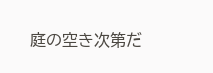庭の空き次第だ